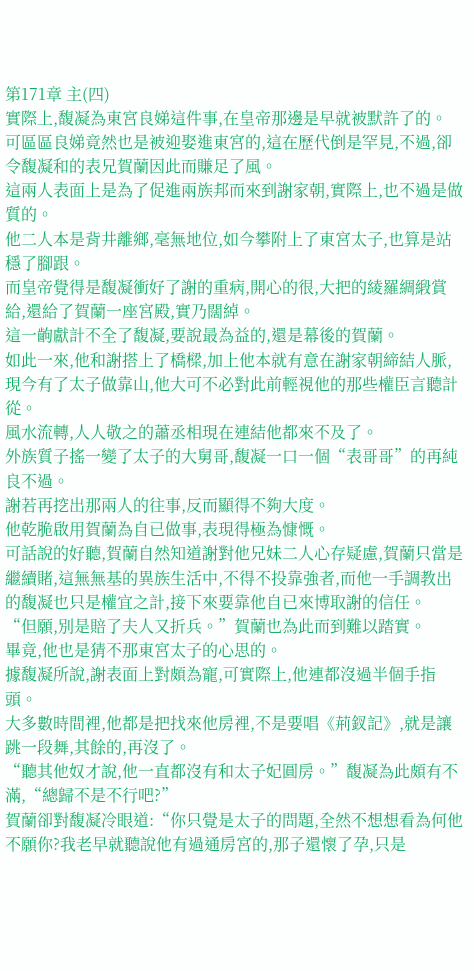第171章 主(四)
實際上,馥凝為東宮良娣這件事,在皇帝那邊是早就被默許了的。
可區區良娣竟然也是被迎娶進東宮的,這在歷代倒是罕見,不過,卻令馥凝和的表兄賀蘭因此而賺足了風。
這兩人表面上是為了促進兩族邦而來到謝家朝,實際上,也不過是做質的。
他二人本是背井離鄉,毫無地位,如今攀附上了東宮太子,也算是站穩了腳跟。
而皇帝覺得是馥凝衝好了謝的重病,開心的很,大把的綾羅綢緞賞給,還給了賀蘭一座宮殿,實乃闊綽。
這一齣獻計不全了馥凝,要說最為益的,還是幕後的賀蘭。
如此一來,他和謝搭上了橋樑,加上他本就有意在謝家朝締結人脈,現今有了太子做靠山,他大可不必對此前輕視他的那些權臣言聽計從。
風水流轉,人人敬之的蕭丞相現在連結他都來不及了。
外族質子搖一變了太子的大舅哥,馥凝一口一個“表哥哥”的再純良不過。
謝若再挖出那兩人的往事,反而顯得不夠大度。
他乾脆啟用賀蘭為自已做事,表現得極為慷慨。
可話說的好聽,賀蘭自然知道謝對他兄妹二人心存疑慮,賀蘭只當是繼續賭,這無無基的異族生活中,不得不投靠強者,而他一手調教出的馥凝也只是權宜之計,接下來要靠他自已來博取謝的信任。
“但願,別是賠了夫人又折兵。”賀蘭也為此而到難以踏實。
畢竟,他也是猜不那東宮太子的心思的。
據馥凝所說,謝表面上對頗為寵,可實際上,他連都沒過半個手指頭。
大多數時間裡,他都是把找來他房裡,不是要唱《荊釵記》,就是讓跳一段舞,其餘的,再沒了。
“聽其他奴才說,他一直都沒有和太子妃圓房。”馥凝為此頗有不滿,“總歸不是不行吧?”
賀蘭卻對馥凝冷眼道:“你只覺是太子的問題,全然不想想看為何他不願你?我老早就聽說他有過通房宮的,那子還懷了孕,只是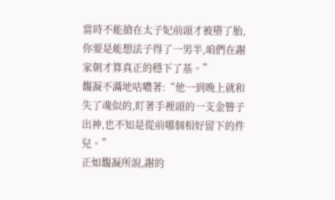當時不能搶在太子妃前頭才被墮了胎,你要是能想法子得了一男半,咱們在謝家朝才算真正的穩下了基。”
馥凝不滿地咕噥著:“他一到晚上就和失了魂似的,盯著手裡頭的一支金簪子出神,也不知是從前哪個相好留下的件兒。”
正如馥凝所說,謝的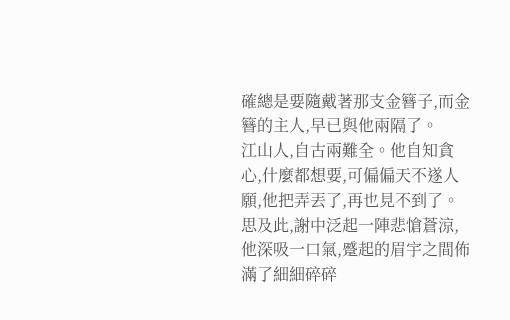確總是要隨戴著那支金簪子,而金簪的主人,早已與他兩隔了。
江山人,自古兩難全。他自知貪心,什麼都想要,可偏偏天不遂人願,他把弄丟了,再也見不到了。
思及此,謝中泛起一陣悲愴蒼涼,他深吸一口氣,蹙起的眉宇之間佈滿了細細碎碎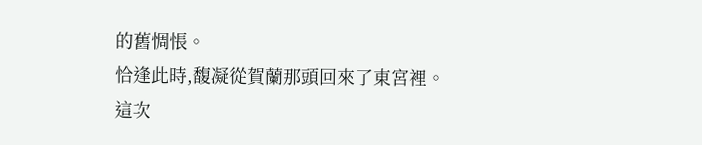的舊惆悵。
恰逢此時,馥凝從賀蘭那頭回來了東宮裡。
這次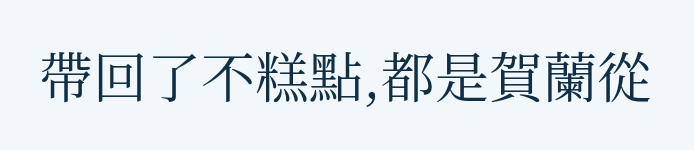帶回了不糕點,都是賀蘭從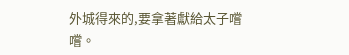外城得來的,要拿著獻給太子嚐嚐。